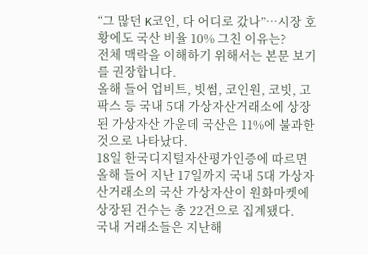“그 많던 K코인, 다 어디로 갔나”…시장 호황에도 국산 비율 10% 그친 이유는?
전체 맥락을 이해하기 위해서는 본문 보기를 권장합니다.
올해 들어 업비트, 빗썸, 코인원, 코빗, 고팍스 등 국내 5대 가상자산거래소에 상장된 가상자산 가운데 국산은 11%에 불과한 것으로 나타났다.
18일 한국디지털자산평가인증에 따르면 올해 들어 지난 17일까지 국내 5대 가상자산거래소의 국산 가상자산이 원화마켓에 상장된 건수는 총 22건으로 집계됐다.
국내 거래소들은 지난해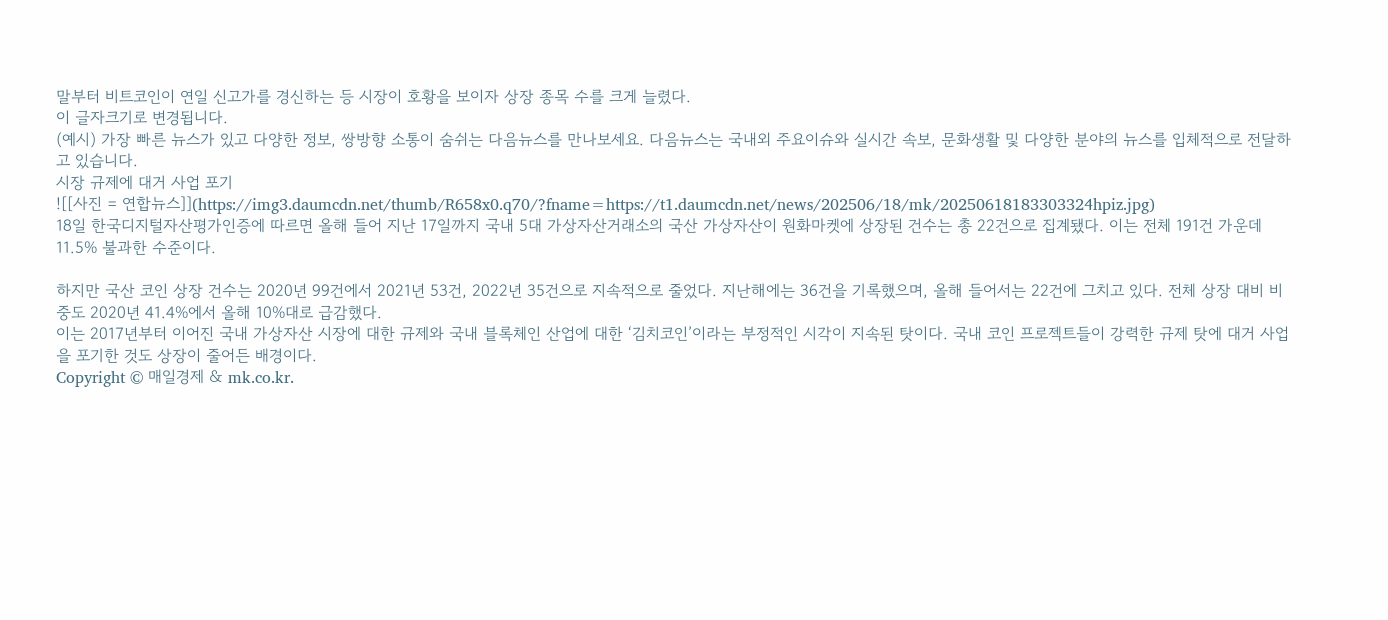말부터 비트코인이 연일 신고가를 경신하는 등 시장이 호황을 보이자 상장 종목 수를 크게 늘렸다.
이 글자크기로 변경됩니다.
(예시) 가장 빠른 뉴스가 있고 다양한 정보, 쌍방향 소통이 숨쉬는 다음뉴스를 만나보세요. 다음뉴스는 국내외 주요이슈와 실시간 속보, 문화생활 및 다양한 분야의 뉴스를 입체적으로 전달하고 있습니다.
시장 규제에 대거 사업 포기
![[사진 = 연합뉴스]](https://img3.daumcdn.net/thumb/R658x0.q70/?fname=https://t1.daumcdn.net/news/202506/18/mk/20250618183303324hpiz.jpg)
18일 한국디지털자산평가인증에 따르면 올해 들어 지난 17일까지 국내 5대 가상자산거래소의 국산 가상자산이 원화마켓에 상장된 건수는 총 22건으로 집계됐다. 이는 전체 191건 가운데 11.5% 불과한 수준이다.

하지만 국산 코인 상장 건수는 2020년 99건에서 2021년 53건, 2022년 35건으로 지속적으로 줄었다. 지난해에는 36건을 기록했으며, 올해 들어서는 22건에 그치고 있다. 전체 상장 대비 비중도 2020년 41.4%에서 올해 10%대로 급감했다.
이는 2017년부터 이어진 국내 가상자산 시장에 대한 규제와 국내 블록체인 산업에 대한 ‘김치코인’이라는 부정적인 시각이 지속된 탓이다. 국내 코인 프로젝트들이 강력한 규제 탓에 대거 사업을 포기한 것도 상장이 줄어든 배경이다.
Copyright © 매일경제 & mk.co.kr.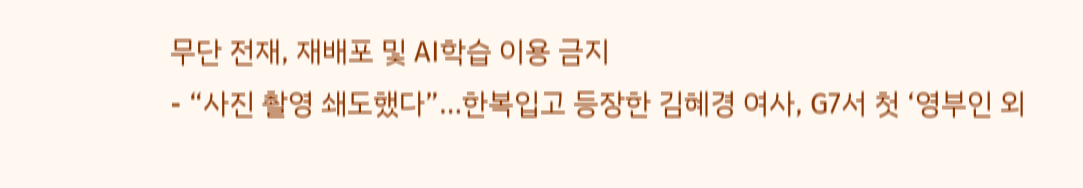무단 전재, 재배포 및 AI학습 이용 금지
- “사진 촬영 쇄도했다”…한복입고 등장한 김혜경 여사, G7서 첫 ‘영부인 외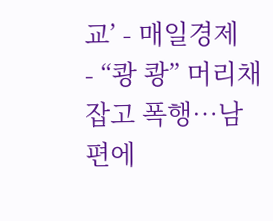교’ - 매일경제
- “쾅 쾅” 머리채 잡고 폭행…남편에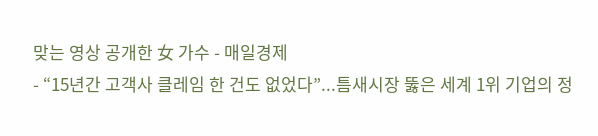맞는 영상 공개한 女 가수 - 매일경제
- “15년간 고객사 클레임 한 건도 없었다”...틈새시장 뚫은 세계 1위 기업의 정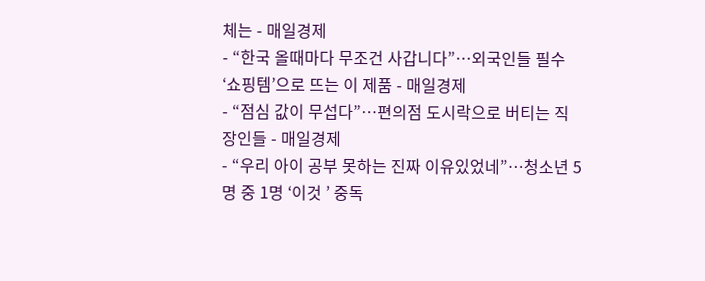체는 - 매일경제
- “한국 올때마다 무조건 사갑니다”…외국인들 필수 ‘쇼핑템’으로 뜨는 이 제품 - 매일경제
- “점심 값이 무섭다”…편의점 도시락으로 버티는 직장인들 - 매일경제
- “우리 아이 공부 못하는 진짜 이유있었네”…청소년 5명 중 1명 ‘이것 ’ 중독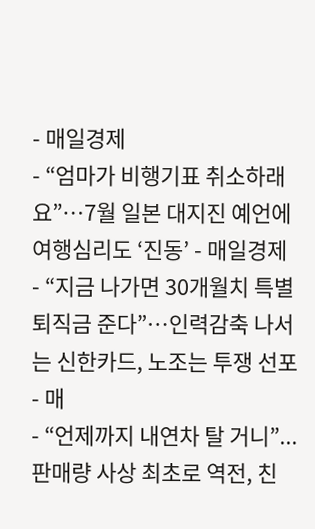- 매일경제
- “엄마가 비행기표 취소하래요”…7월 일본 대지진 예언에 여행심리도 ‘진동’ - 매일경제
- “지금 나가면 30개월치 특별퇴직금 준다”…인력감축 나서는 신한카드, 노조는 투쟁 선포 - 매
- “언제까지 내연차 탈 거니”...판매량 사상 최초로 역전, 친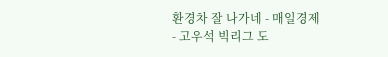환경차 잘 나가네 - 매일경제
- 고우석 빅리그 도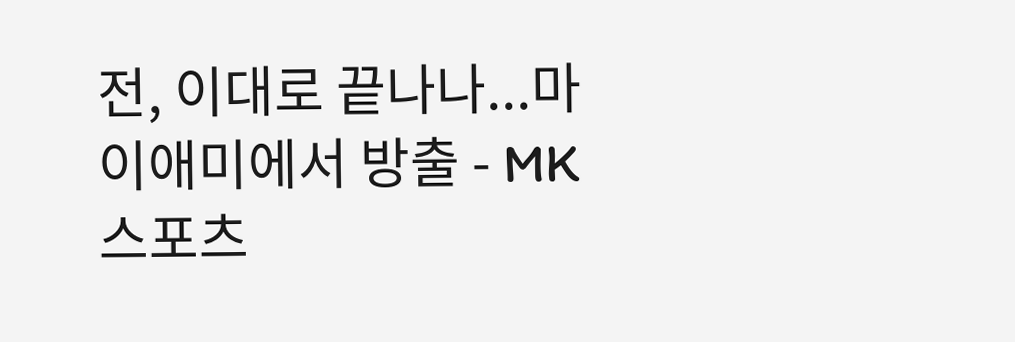전, 이대로 끝나나...마이애미에서 방출 - MK스포츠